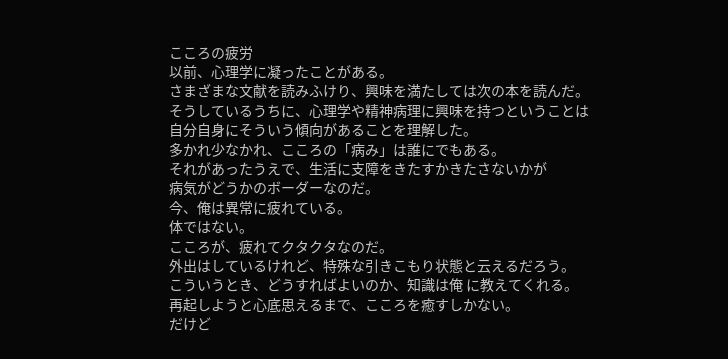こころの疲労
以前、心理学に凝ったことがある。
さまざまな文献を読みふけり、興味を満たしては次の本を読んだ。
そうしているうちに、心理学や精神病理に興味を持つということは
自分自身にそういう傾向があることを理解した。
多かれ少なかれ、こころの「病み」は誰にでもある。
それがあったうえで、生活に支障をきたすかきたさないかが
病気がどうかのボーダーなのだ。
今、俺は異常に疲れている。
体ではない。
こころが、疲れてクタクタなのだ。
外出はしているけれど、特殊な引きこもり状態と云えるだろう。
こういうとき、どうすればよいのか、知識は俺 に教えてくれる。
再起しようと心底思えるまで、こころを癒すしかない。
だけど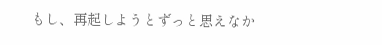もし、再起しようとずっと思えなか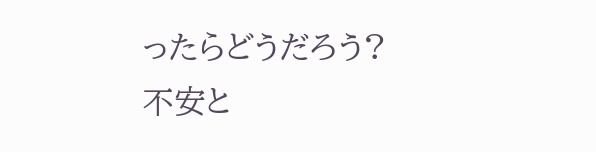ったらどうだろう?
不安と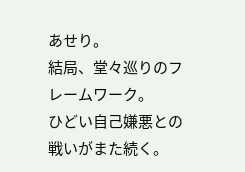あせり。
結局、堂々巡りのフレームワーク。
ひどい自己嫌悪との戦いがまた続く。